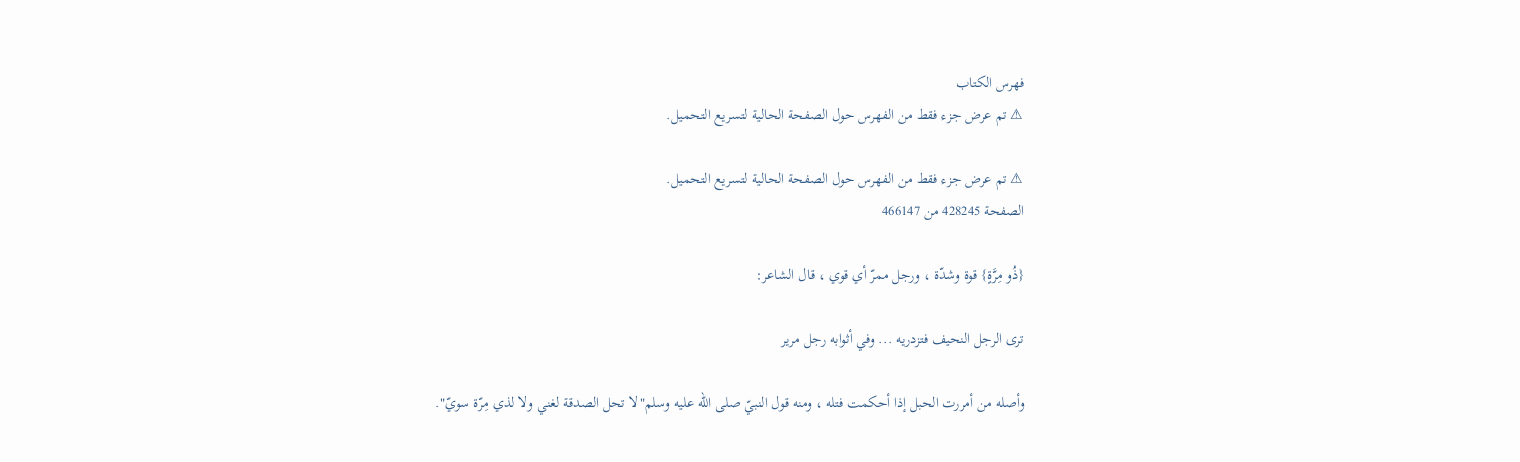فهرس الكتاب
⚠ تم عرض جزء فقط من الفهرس حول الصفحة الحالية لتسريع التحميل.

⚠ تم عرض جزء فقط من الفهرس حول الصفحة الحالية لتسريع التحميل.
الصفحة 428245 من 466147

{ذُو مِرَّةٍ} قوة وشدّة ، ورجل ممرّ أي قوي ، قال الشاعر:

ترى الرجل النحيف فتزدريه ... وفي أثوابه رجل مرير

وأصله من أمررت الحبل إذا أحكمت فتله ، ومنه قول النبيّ صلى الله عليه وسلم"لا تحل الصدقة لغني ولا لذي مِرّة سويّ".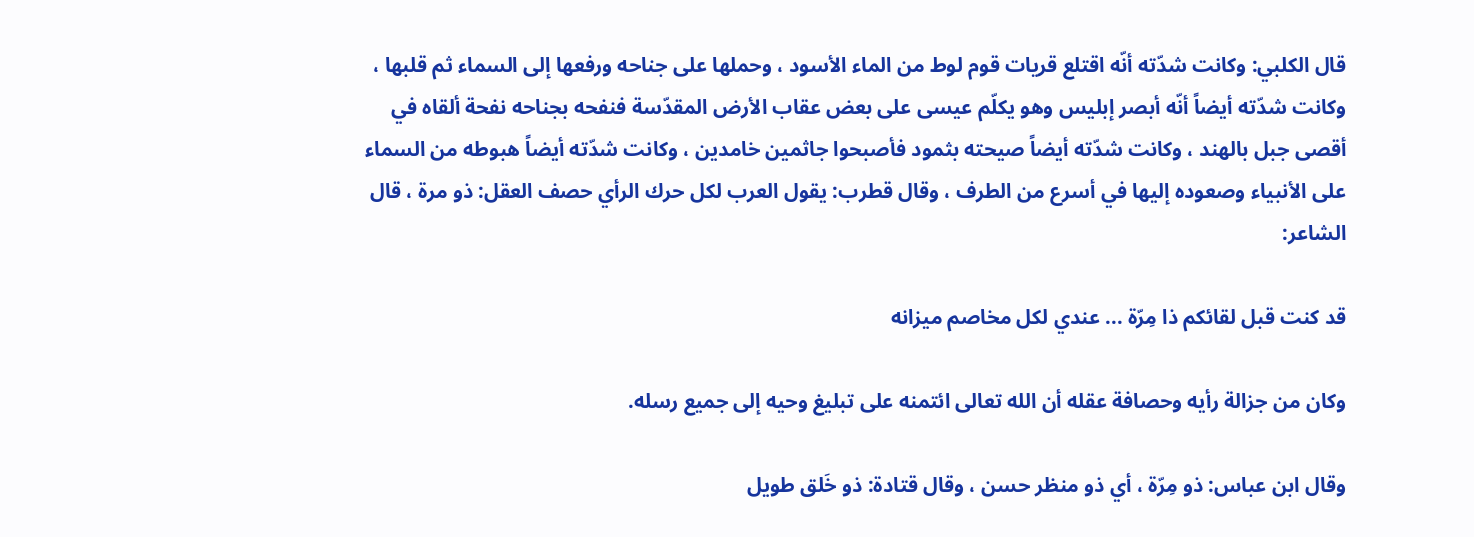قال الكلبي: وكانت شدّته أنّه اقتلع قريات قوم لوط من الماء الأسود ، وحملها على جناحه ورفعها إلى السماء ثم قلبها ، وكانت شدّته أيضاً أنّه أبصر إبليس وهو يكلّم عيسى على بعض عقاب الأرض المقدّسة فنفحه بجناحه نفحة ألقاه في أقصى جبل بالهند ، وكانت شدّته أيضاً صيحته بثمود فأصبحوا جاثمين خامدين ، وكانت شدّته أيضاً هبوطه من السماء على الأنبياء وصعوده إليها في أسرع من الطرف ، وقال قطرب: يقول العرب لكل حرك الرأي حصف العقل: ذو مرة ، قال الشاعر:

قد كنت قبل لقائكم ذا مِرّة ... عندي لكل مخاصم ميزانه

وكان من جزالة رأيه وحصافة عقله أن الله تعالى ائتمنه على تبليغ وحيه إلى جميع رسله.

وقال ابن عباس: ذو مِرّة ، أي ذو منظر حسن ، وقال قتادة: ذو خَلق طويل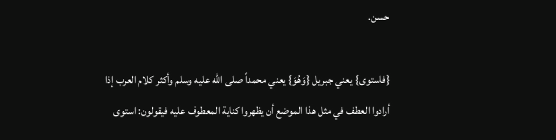حسن.

{فاستوى} يعني جبريل {وَهُوَ} يعني محمداً صلى الله عليه وسلم وأكثر كلام العرب إذا أرادوا العطف في مثل هذا الموضع أن يظهروا كناية المعطوف عليه فيقولون: استوى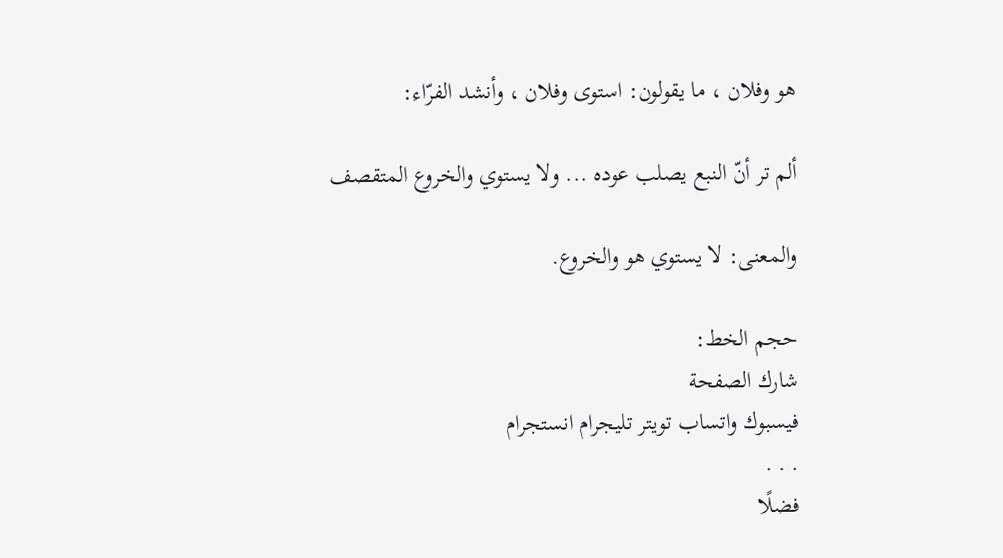هو وفلان ، ما يقولون: استوى وفلان ، وأنشد الفرّاء:

ألم تر أنّ النبع يصلب عوده ... ولا يستوي والخروع المتقصف

والمعنى: لا يستوي هو والخروع.

حجم الخط:
شارك الصفحة
فيسبوك واتساب تويتر تليجرام انستجرام
. . .
فضلًا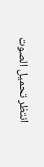انتظر تحميل الصوت